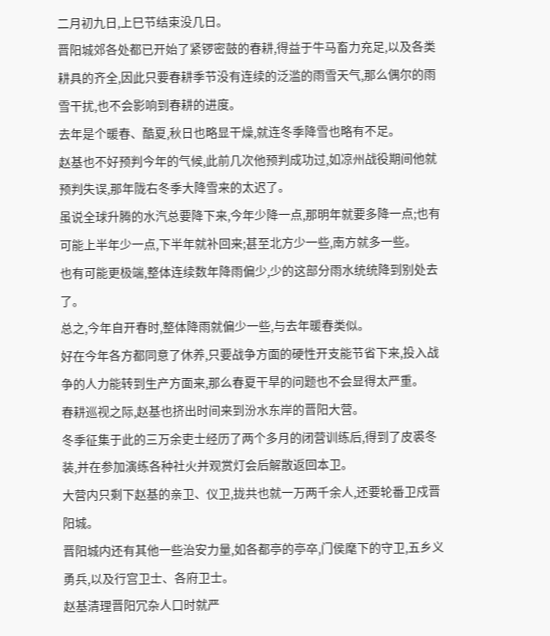二月初九日,上巳节结束没几日。
晋阳城郊各处都已开始了紧锣密鼓的春耕,得益于牛马畜力充足,以及各类耕具的齐全,因此只要春耕季节没有连续的泛滥的雨雪天气,那么偶尔的雨雪干扰,也不会影响到春耕的进度。
去年是个暖春、酷夏,秋日也略显干燥,就连冬季降雪也略有不足。
赵基也不好预判今年的气候,此前几次他预判成功过,如凉州战役期间他就预判失误,那年陇右冬季大降雪来的太迟了。
虽说全球升腾的水汽总要降下来,今年少降一点,那明年就要多降一点;也有可能上半年少一点,下半年就补回来;甚至北方少一些,南方就多一些。
也有可能更极端,整体连续数年降雨偏少,少的这部分雨水统统降到别处去了。
总之,今年自开春时,整体降雨就偏少一些,与去年暖春类似。
好在今年各方都同意了休养,只要战争方面的硬性开支能节省下来,投入战争的人力能转到生产方面来,那么春夏干旱的问题也不会显得太严重。
春耕巡视之际,赵基也挤出时间来到汾水东岸的晋阳大营。
冬季征集于此的三万余吏士经历了两个多月的闭营训练后,得到了皮裘冬装,并在参加演练各种社火并观赏灯会后解散返回本卫。
大营内只剩下赵基的亲卫、仪卫,拢共也就一万两千余人,还要轮番卫戍晋阳城。
晋阳城内还有其他一些治安力量,如各都亭的亭卒,门侯麾下的守卫,五乡义勇兵,以及行宫卫士、各府卫士。
赵基清理晋阳冗杂人口时就严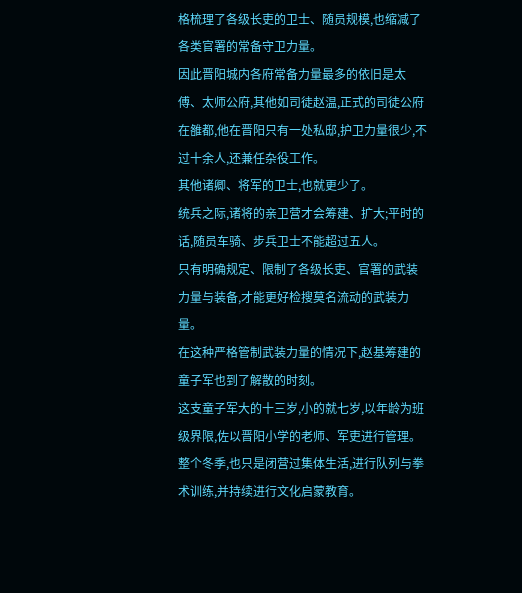格梳理了各级长吏的卫士、随员规模,也缩减了各类官署的常备守卫力量。
因此晋阳城内各府常备力量最多的依旧是太傅、太师公府,其他如司徒赵温,正式的司徒公府在雒都,他在晋阳只有一处私邸,护卫力量很少,不过十余人,还兼任杂役工作。
其他诸卿、将军的卫士,也就更少了。
统兵之际,诸将的亲卫营才会筹建、扩大;平时的话,随员车骑、步兵卫士不能超过五人。
只有明确规定、限制了各级长吏、官署的武装力量与装备,才能更好检搜莫名流动的武装力量。
在这种严格管制武装力量的情况下,赵基筹建的童子军也到了解散的时刻。
这支童子军大的十三岁,小的就七岁,以年龄为班级界限,佐以晋阳小学的老师、军吏进行管理。
整个冬季,也只是闭营过集体生活,进行队列与拳术训练,并持续进行文化启蒙教育。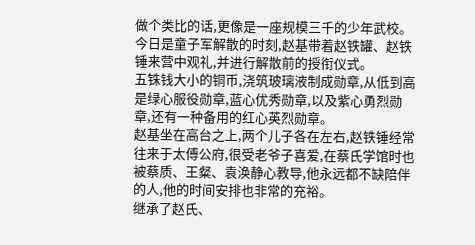做个类比的话,更像是一座规模三千的少年武校。
今日是童子军解散的时刻,赵基带着赵铁罐、赵铁锤来营中观礼,并进行解散前的授衔仪式。
五铢钱大小的铜币,浇筑玻璃液制成勋章,从低到高是绿心服役勋章,蓝心优秀勋章,以及紫心勇烈勋章,还有一种备用的红心英烈勋章。
赵基坐在高台之上,两个儿子各在左右,赵铁锤经常往来于太傅公府,很受老爷子喜爱,在蔡氏学馆时也被蔡质、王粲、袁涣静心教导,他永远都不缺陪伴的人,他的时间安排也非常的充裕。
继承了赵氏、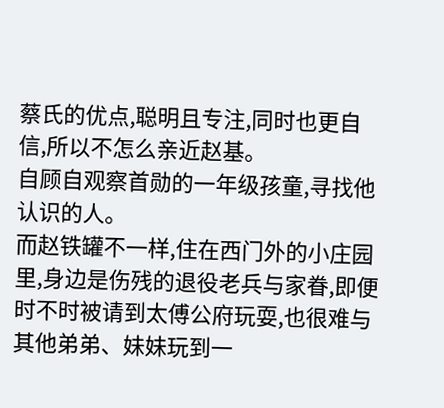蔡氏的优点,聪明且专注,同时也更自信,所以不怎么亲近赵基。
自顾自观察首勋的一年级孩童,寻找他认识的人。
而赵铁罐不一样,住在西门外的小庄园里,身边是伤残的退役老兵与家眷,即便时不时被请到太傅公府玩耍,也很难与其他弟弟、妹妹玩到一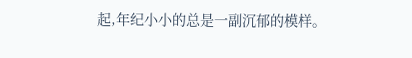起,年纪小小的总是一副沉郁的模样。